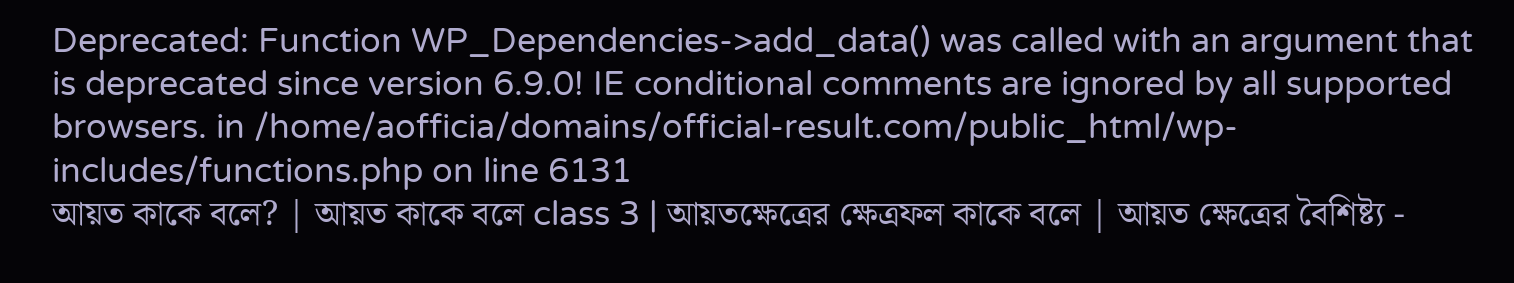Deprecated: Function WP_Dependencies->add_data() was called with an argument that is deprecated since version 6.9.0! IE conditional comments are ignored by all supported browsers. in /home/aofficia/domains/official-result.com/public_html/wp-includes/functions.php on line 6131
আয়ত কাকে বলে? | আয়ত কাকে বলে class 3 | আয়তক্ষেত্রের ক্ষেত্রফল কাকে বলে | আয়ত ক্ষেত্রের বৈশিষ্ট্য -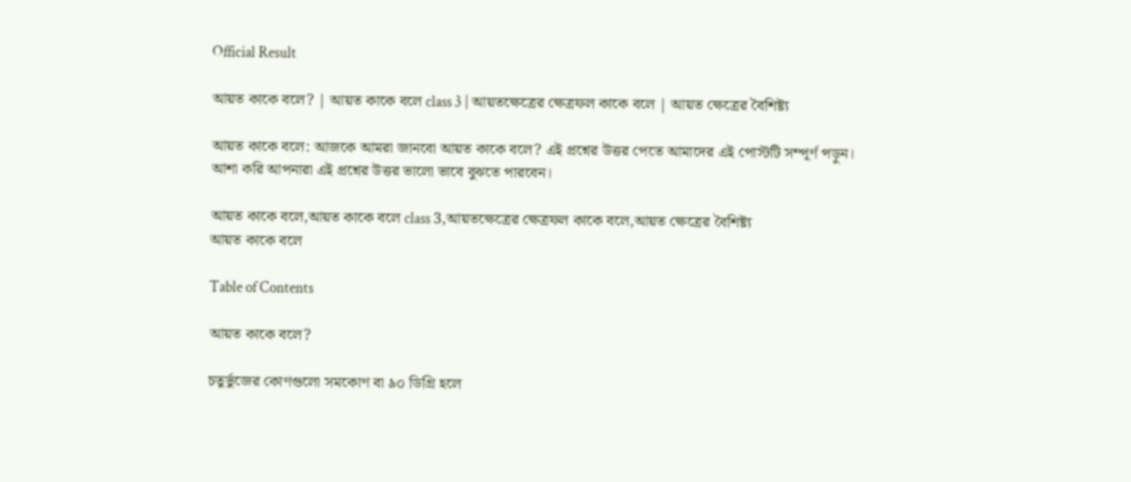Official Result

আয়ত কাকে বলে? | আয়ত কাকে বলে class 3 | আয়তক্ষেত্রের ক্ষেত্রফল কাকে বলে | আয়ত ক্ষেত্রের বৈশিষ্ট্য

আয়ত কাকে বলে: আজকে আমরা জানবো আয়ত কাকে বলে? এই প্রশ্নের উত্তর পেতে আমাদের এই পোস্টটি সম্পূর্ণ পড়ুন। আশা করি আপনারা এই প্রশ্নের উত্তর ভালো ভাবে বুঝতে পারবেন।

আয়ত কাকে বলে,আয়ত কাকে বলে class 3,আয়তক্ষেত্রের ক্ষেত্রফল কাকে বলে,আয়ত ক্ষেত্রের বৈশিষ্ট্য
আয়ত কাকে বলে

Table of Contents

আয়ত কাকে বলে?

চতুর্ভুজের কোণগুলো সমকোণ বা ৯০ ডিগ্রি হলে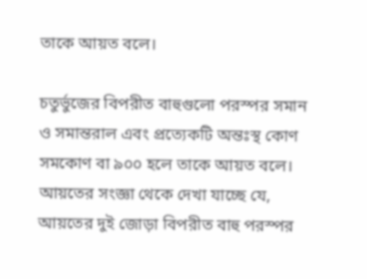তাকে আয়ত বলে।

চতুর্ভুজের বিপরীত বাহুগুলো পরস্পর সমান ও সমান্তরাল এবং প্রত্যেকটি অন্তঃস্থ কোণ সমকোণ বা ৯০০ হলে তাকে আয়ত বলে। আয়তের সংজ্ঞা থেকে দেখা যাচ্ছে যে, আয়তের দুই জোড়া বিপরীত বাহু পরস্পর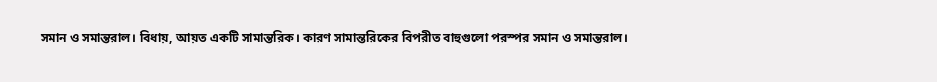সমান ও সমান্তরাল। বিধায়, আয়ত একটি সামান্তরিক। কারণ সামান্তরিকের বিপরীত বাহুগুলো পরস্পর সমান ও সমান্তরাল।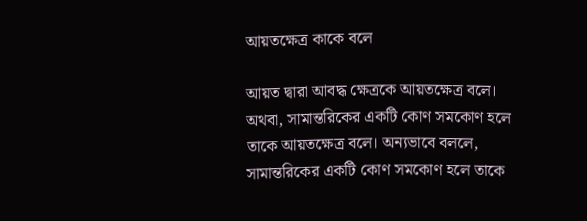আয়তক্ষেত্র কাকে বলে

আয়ত দ্বারা আবদ্ধ ক্ষেত্রকে আয়তক্ষেত্র বলে। অথবা, সামান্তরিকের একটি কোণ সমকোণ হলে তাকে আয়তক্ষেত্র বলে। অন্যভাবে বললে, সামান্তরিকের একটি কোণ সমকোণ হলে তাকে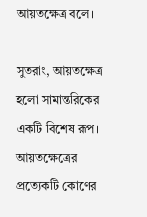আয়তক্ষেত্র বলে।

সুতরাং, আয়তক্ষেত্র হলো সামান্তরিকের একটি বিশেষ রূপ। আয়তক্ষেত্রের প্রত্যেকটি কোণের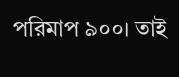পরিমাপ ৯০০। তাই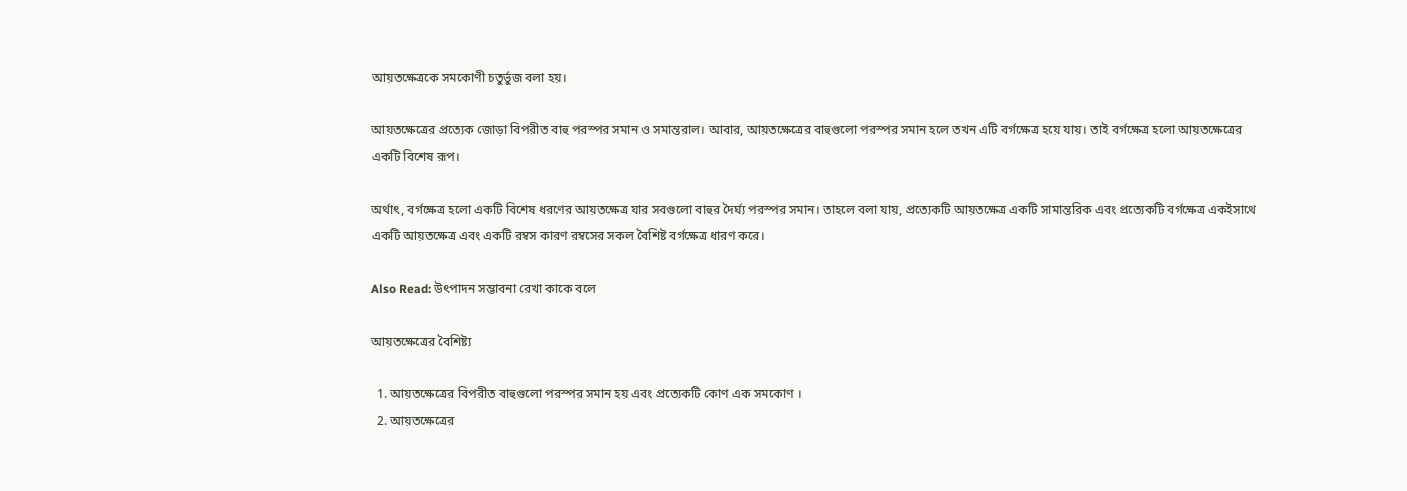আয়তক্ষেত্রকে সমকোণী চতুর্ভুজ বলা হয়।

আয়তক্ষেত্রের প্রত্যেক জোড়া বিপরীত বাহু পরস্পর সমান ও সমান্তরাল। আবার, আয়তক্ষেত্রের বাহুগুলো পরস্পর সমান হলে তখন এটি বর্গক্ষেত্র হয়ে যায়। তাই বর্গক্ষেত্র হলো আয়তক্ষেত্রের একটি বিশেষ রূপ।

অর্থাৎ, বর্গক্ষেত্র হলো একটি বিশেষ ধরণের আয়তক্ষেত্র যার সবগুলো বাহুর দৈর্ঘ্য পরস্পর সমান। তাহলে বলা যায়, প্রত্যেকটি আয়তক্ষেত্র একটি সামান্তরিক এবং প্রত্যেকটি বর্গক্ষেত্র একইসাথে একটি আয়তক্ষেত্র এবং একটি রম্বস কারণ রম্বসের সকল বৈশিষ্ট বর্গক্ষেত্র ধারণ করে।

Also Read: উৎপাদন সম্ভাবনা রেখা কাকে বলে

আয়তক্ষেত্রের বৈশিষ্ট্য

  1. আয়তক্ষেত্রের বিপরীত বাহুগুলো পরস্পর সমান হয় এবং প্রত্যেকটি কোণ এক সমকোণ ।
  2. আয়তক্ষেত্রের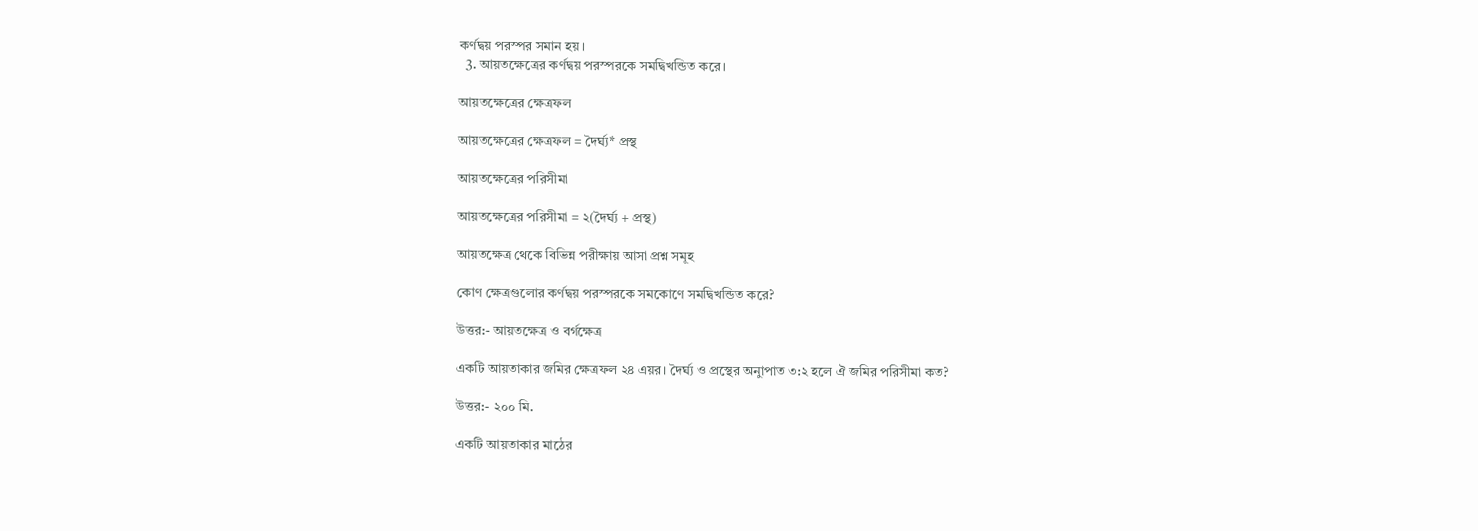কর্ণদ্বয় পরস্পর সমান হয়।
  3. আয়তক্ষেত্রের কর্ণদ্বয় পরস্পরকে সমদ্বিখন্ডিত করে।

আয়তক্ষেত্রের ক্ষেত্রফল

আয়তক্ষেত্রের ক্ষেত্রফল = দৈর্ঘ্য* প্রস্থ

আয়তক্ষেত্রের পরিসীমা

আয়তক্ষেত্রের পরিসীমা = ২(দৈর্ঘ্য + প্রস্থ)

আয়তক্ষেত্র থেকে বিভিন্ন পরীক্ষায় আসা প্রশ্ন সমূহ

কোণ ক্ষেত্রগুলোর কর্ণদ্বয় পরস্পরকে সমকোণে সমদ্বিখন্ডিত করে?

উত্তর:- আয়তক্ষেত্র ও বর্গক্ষেত্র

একটি আয়তাকার জমির ক্ষেত্রফল ২৪ এয়র। দৈর্ঘ্য ও প্রস্থের অনুাপাত ৩:২ হলে ঐ জমির পরিসীমা কত?

উত্তর:- ২০০ মি.

একটি আয়তাকার মাঠের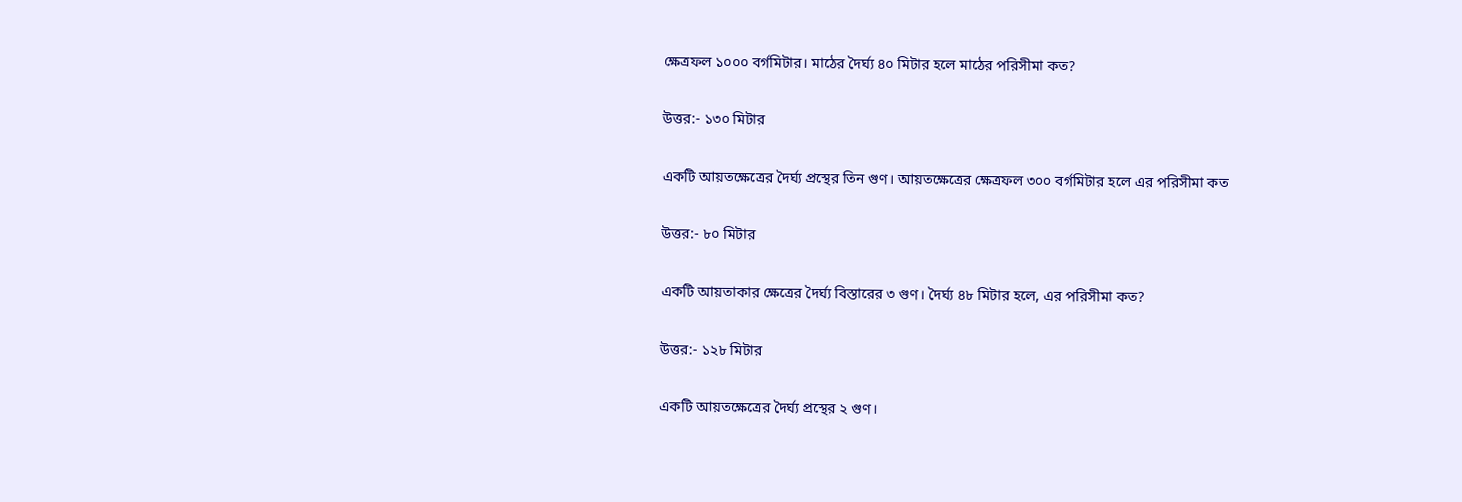ক্ষেত্রফল ১০০০ বর্গমিটার। মাঠের দৈর্ঘ্য ৪০ মিটার হলে মাঠের পরিসীমা কত?

উত্তর:- ১৩০ মিটার

একটি আয়তক্ষেত্রের দৈর্ঘ্য প্রস্থের তিন গুণ। আয়তক্ষেত্রের ক্ষেত্রফল ৩০০ বর্গমিটার হলে এর পরিসীমা কত

উত্তর:- ৮০ মিটার

একটি আয়তাকার ক্ষেত্রের দৈর্ঘ্য বিস্তারের ৩ গুণ। দৈর্ঘ্য ৪৮ মিটার হলে, এর পরিসীমা কত?

উত্তর:- ১২৮ মিটার

একটি আয়তক্ষেত্রের দৈর্ঘ্য প্রস্থের ২ গুণ।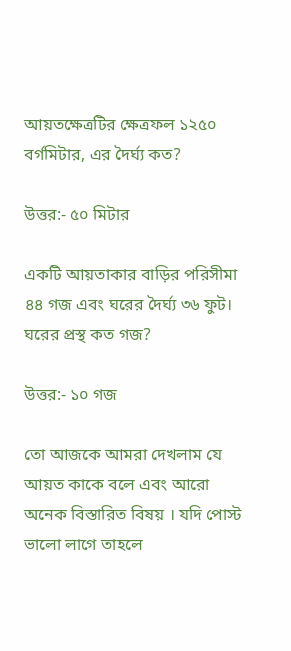আয়তক্ষেত্রটির ক্ষেত্রফল ১২৫০ বর্গমিটার, এর দৈর্ঘ্য কত?

উত্তর:- ৫০ মিটার

একটি আয়তাকার বাড়ির পরিসীমা ৪৪ গজ এবং ঘরের দৈর্ঘ্য ৩৬ ফুট। ঘরের প্রস্থ কত গজ?

উত্তর:- ১০ গজ

তো আজকে আমরা দেখলাম যে আয়ত কাকে বলে এবং আরো অনেক বিস্তারিত বিষয় । যদি পোস্ট ভালো লাগে তাহলে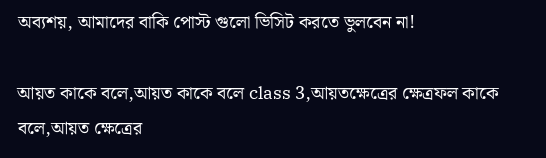অব্যশয়, আমাদের বাকি পোস্ট গুলো ভিসিট করতে ভুলবেন না!

আয়ত কাকে বলে,আয়ত কাকে বলে class 3,আয়তক্ষেত্রের ক্ষেত্রফল কাকে বলে,আয়ত ক্ষেত্রের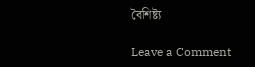বৈশিষ্ট্য

Leave a Comment